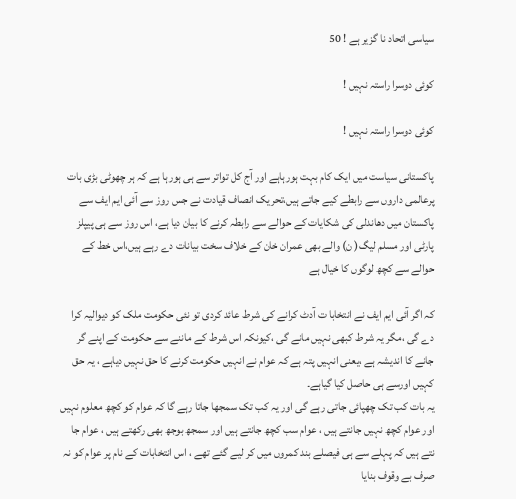سیاسی اتحاد نا گزیر ہے ! 50

کوئی دوسرا راستہ نہیں !

کوئی دوسرا راستہ نہیں !

پاکستانی سیاست میں ایک کام بہت ہورہاہے اور آج کل تواتر سے ہی ہورہا ہے کہ ہر چھوٹی بڑی بات پرعالمی داروں سے رابطے کیے جاتے ہیں،تحریک انصاف قیادت نے جس روز سے آئی ایم ایف سے پاکستان میں دھاندلی کی شکایات کے حوالے سے رابطہ کرنے کا بیان دیا ہے، اس روز سے ہی پیپلز پارٹی اور مسلم لیگ( ن) والے بھی عمران خان کے خلاف سخت بیانات دے رہے ہیں،اس خط کے حوالے سے کچھ لوگوں کا خیال ہے

کہ اگر آئی ایم ایف نے انتخابا ت آدٹ کرانے کی شرط عائد کردی تو نئی حکومت ملک کو دیوالیہ کرا دے گی ،مگر یہ شرط کبھی نہیں مانے گی ،کیونکہ اس شرط کے ماننے سے حکومت کے اپنے گر جانے کا اندیشہ ہے ،یعنی انہیں پتہ ہے کہ عوام نے انہیں حکومت کرنے کا حق نہیں دیاہے ، یہ حق کہیں اورسے ہی حاصل کیا گیاہے۔
یہ بات کب تک چھپائی جاتی رہے گی اور یہ کب تک سمجھا جاتا رہے گا کہ عوام کو کچھ معلوم نہیں اور عوام کچھ نہیں جانتے ہیں ، عوام سب کچھ جانتے ہیں اور سمجھ بوجھ بھی رکھتے ہیں ، عوام جا نتے ہیں کہ پہلے سے ہی فیصلے بند کمروں میں کر لیے گئے تھے ، اس انتخابات کے نام پر عوام کو نہ صرف بے وقوف بنایا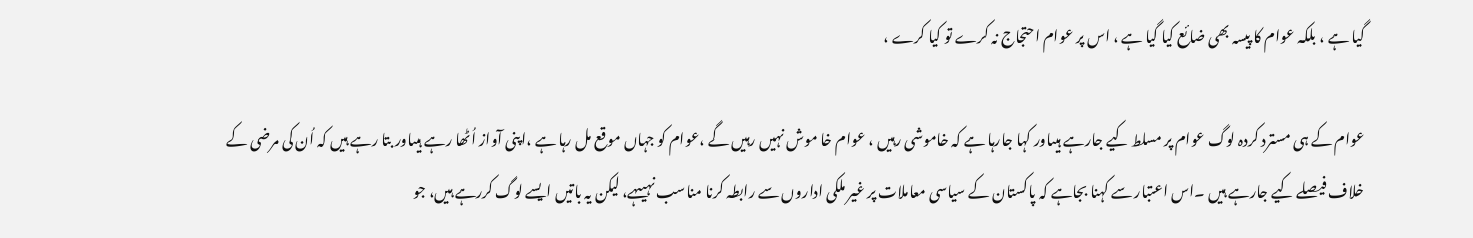گیا ہے ، بلکہ عوام کا پیسہ بھی ضائع کیا گیا ہے ، اس پر عوام احتجاج نہ کرے تو کیا کرے ،

عوام کے ہی مسترد کردہ لوگ عوام پر مسلط کیے جارہے ہیںاور کہا جارہا ہے کہ خاموشی رہیں ، عوام خا موش نہیں رہیں گے ،عوام کو جہاں موقع مل رہا ہے ،اپنی آواز اُٹھا رہے ہیںاور بتا رہے ہیں کہ اُن کی مرضی کے خلاف فیصلے کیے جارہے ہیں ۔اس اعتبار سے کہنا بجاہے کہ پاکستان کے سیاسی معاملات پر غیر ملکی اداروں سے رابطہ کرنا مناسب نہیںہے، لیکن یہ باتیں ایسے لوگ کررہے ہیں، جو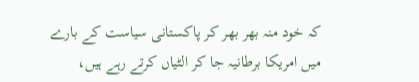کہ خود منہ بھر بھر کر پاکستانی سیاست کے بارے میں امریکا برطانیہ جا کر الٹیاں کرتے رہے ہیں،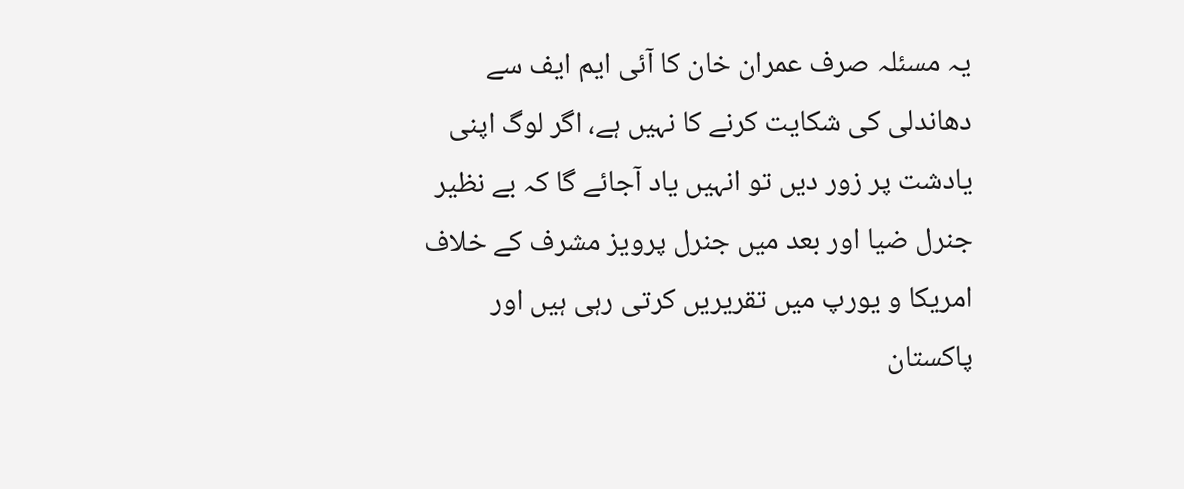یہ مسئلہ صرف عمران خان کا آئی ایم ایف سے دھاندلی کی شکایت کرنے کا نہیں ہے، اگر لوگ اپنی یادشت پر زور دیں تو انہیں یاد آجائے گا کہ بے نظیر جنرل ضیا اور بعد میں جنرل پرویز مشرف کے خلاف امریکا و یورپ میں تقریریں کرتی رہی ہیں اور پاکستان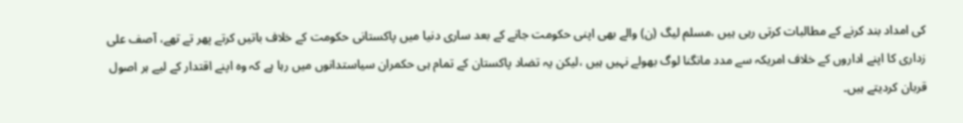کی امداد بند کرنے کے مطالبات کرتی رہی ہیں ،مسلم لیگ (ن) والے بھی اپنی حکومت جانے کے بعد ساری دنیا میں پاکستانی حکومت کے خلاف باتیں کرتے پھر تے تھے، آصف علی زداری کا اپنے اداروں کے خلاف امریکہ سے مدد مانگنا لوگ بھولے نہیں ہیں ،لیکن یہ تضاد پاکستان کے تمام ہی حکمران سیاستدانوں میں رہا ہے کہ وہ اپنے اقتدار کے لیے ہر اصول قربان کردیتے ہیں۔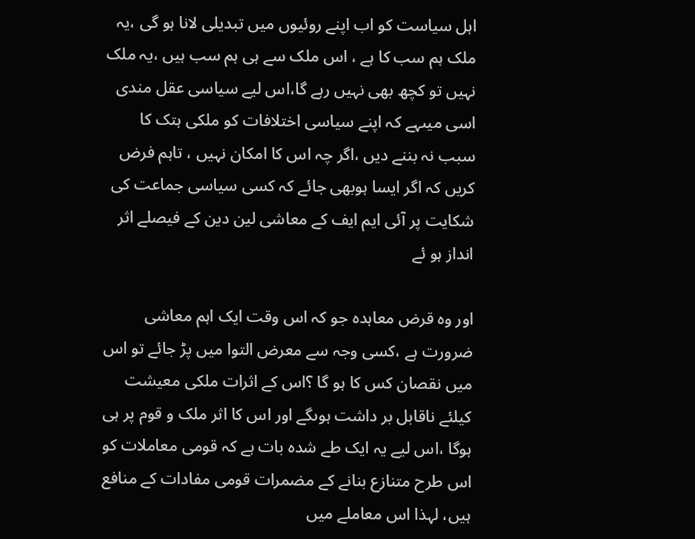اہل سیاست کو اب اپنے روئیوں میں تبدیلی لانا ہو گی ،یہ ملک ہم سب کا ہے ، اس ملک سے ہی ہم سب ہیں ،یہ ملک نہیں تو کچھ بھی نہیں رہے گا،اس لیے سیاسی عقل مندی اسی میںہے کہ اپنے سیاسی اختلافات کو ملکی ہتک کا سبب نہ بننے دیں ،اگر چہ اس کا امکان نہیں ، تاہم فرض کریں کہ اگر ایسا ہوبھی جائے کہ کسی سیاسی جماعت کی شکایت پر آئی ایم ایف کے معاشی لین دین کے فیصلے اثر انداز ہو ئے

اور وہ قرض معاہدہ جو کہ اس وقت ایک اہم معاشی ضرورت ہے ،کسی وجہ سے معرض التوا میں پڑ جائے تو اس میں نقصان کس کا ہو گا ؟اس کے اثرات ملکی معیشت کیلئے ناقابل بر داشت ہوںگے اور اس کا اثر ملک و قوم پر ہی ہوگا ،اس لیے یہ ایک طے شدہ بات ہے کہ قومی معاملات کو اس طرح متنازع بنانے کے مضمرات قومی مفادات کے منافع ہیں، لہذا اس معاملے میں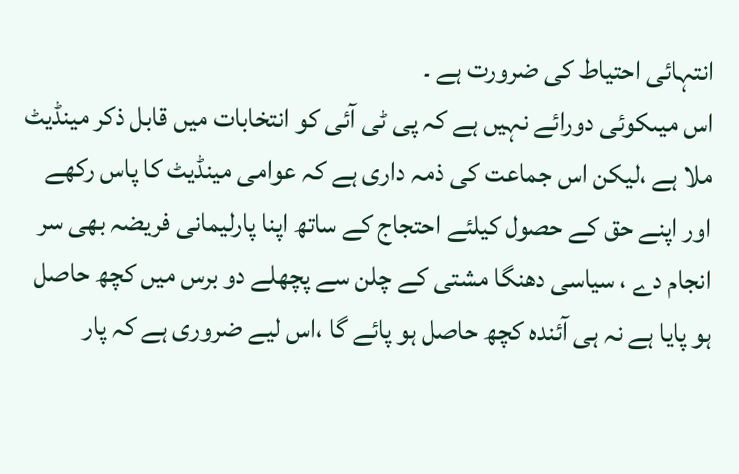انتہائی احتیاط کی ضرورت ہے ۔
اس میںکوئی دورائے نہیں ہے کہ پی ٹی آئی کو انتخابات میں قابل ذکر مینڈیٹ ملا ہے ،لیکن اس جماعت کی ذمہ داری ہے کہ عوامی مینڈیٹ کا پاس رکھے اور اپنے حق کے حصول کیلئے احتجاج کے ساتھ اپنا پارلیمانی فریضہ بھی سر انجام دے ، سیاسی دھنگا مشتی کے چلن سے پچھلے دو برس میں کچھ حاصل ہو پایا ہے نہ ہی آئندہ کچھ حاصل ہو پائے گا ،اس لیے ضروری ہے کہ پار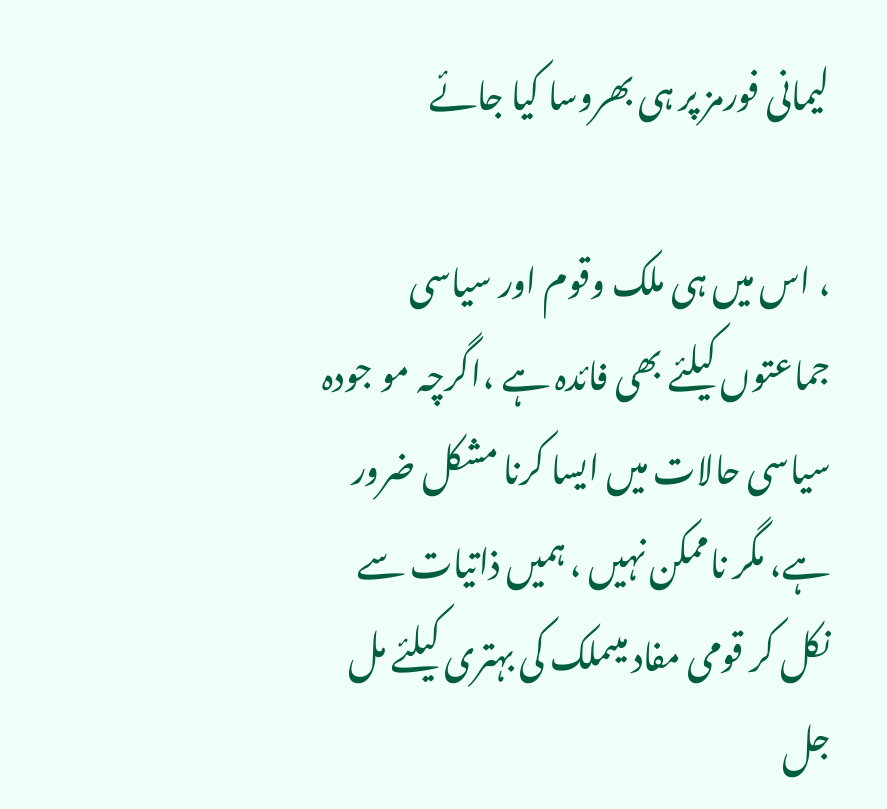لیمانی فورمز پر ہی بھروسا کیا جائے

، اس میں ہی ملک وقوم اور سیاسی جماعتوں کیلئے بھی فائدہ ہے ،اگرچہ مو جودہ سیاسی حالات میں ایسا کرنا مشکل ضرور ہے، مگر ناممکن نہیں ، ہمیں ذاتیات سے نکل کر قومی مفاد میںملک کی بہتری کیلئے مل جل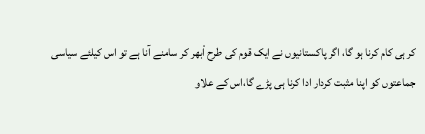کر ہی کام کرنا ہو گا، اگر پاکستانیوں نے ایک قوم کی طرح اْبھر کر سامنے آنا ہے تو اس کیلئے سیاسی جماعتوں کو اپنا مثبت کردار ادا کرنا ہی پڑے گا،اس کے علاو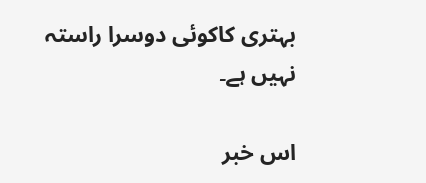بہتری کاکوئی دوسرا راستہ نہیں ہے۔

اس خبر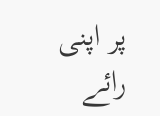پر اپنی رائے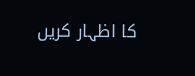کا اظہار کریں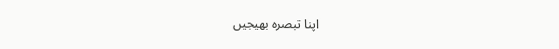اپنا تبصرہ بھیجیں